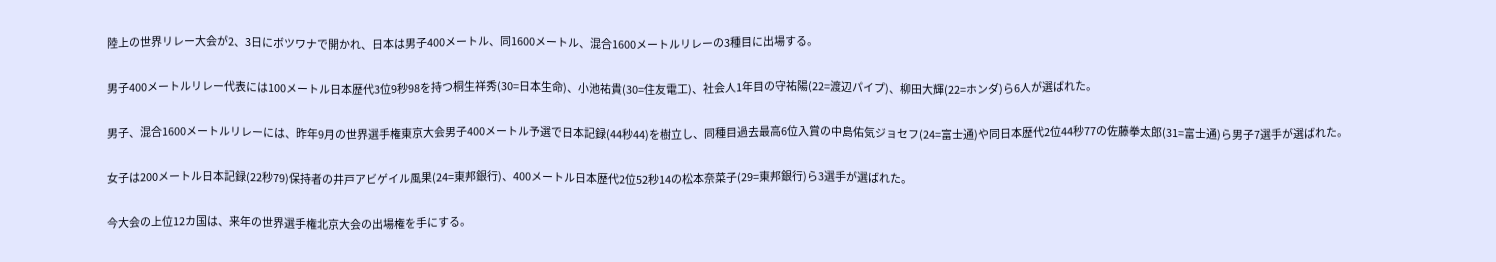陸上の世界リレー大会が2、3日にボツワナで開かれ、日本は男子400メートル、同1600メートル、混合1600メートルリレーの3種目に出場する。

男子400メートルリレー代表には100メートル日本歴代3位9秒98を持つ桐生祥秀(30=日本生命)、小池祐貴(30=住友電工)、社会人1年目の守祐陽(22=渡辺パイプ)、柳田大輝(22=ホンダ)ら6人が選ばれた。

男子、混合1600メートルリレーには、昨年9月の世界選手権東京大会男子400メートル予選で日本記録(44秒44)を樹立し、同種目過去最高6位入賞の中島佑気ジョセフ(24=富士通)や同日本歴代2位44秒77の佐藤拳太郎(31=富士通)ら男子7選手が選ばれた。

女子は200メートル日本記録(22秒79)保持者の井戸アビゲイル風果(24=東邦銀行)、400メートル日本歴代2位52秒14の松本奈菜子(29=東邦銀行)ら3選手が選ばれた。

今大会の上位12カ国は、来年の世界選手権北京大会の出場権を手にする。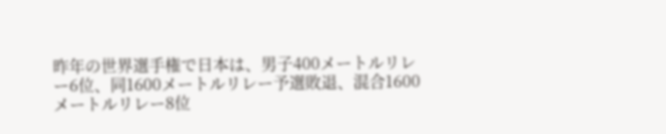昨年の世界選手権で日本は、男子400メートルリレー6位、同1600メートルリレー予選敗退、混合1600メートルリレー8位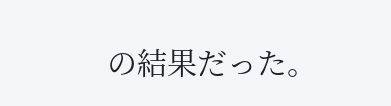の結果だった。